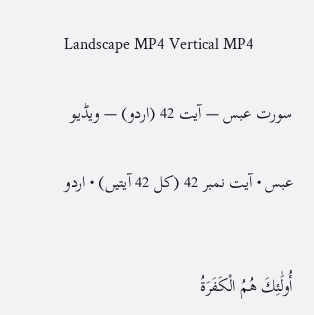Landscape MP4 Vertical MP4

سورت عبس — آیت 42 (اردو) — ویڈیو

عبس • آیت نمبر 42 (کل 42 آیتیں) • اردو


أُولَٰئِكَ هُمُ الْكَفَرَةُ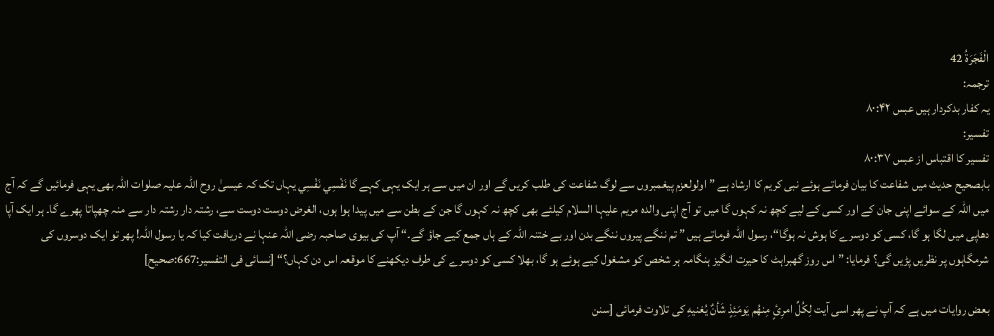الْفَجَرَةُ 42
ترجمہ:
یہ کفار بدکردار ہیں عبس ۸۰:۴۲
تفسیر:
تفسیر کا اقتباس از عبس ۸۰:۳۷
بابصحیح حدیث میں شفاعت کا بیان فرماتے ہوئے نبی کریم کا ارشاد ہے ” اولولعزم پیغمبروں سے لوگ شفاعت کی طلب کریں گے اور ان میں سے ہر ایک یہی کہے گا نَفْسِي نَفْسِي یہاں تک کہ عیسیٰ روح اللہ علیہ صلوات اللہ بھی یہی فرمائیں گے کہ آج میں اللہ کے سوائے اپنی جان کے اور کسی کے لیے کچھ نہ کہوں گا میں تو آج اپنی والدہ مریم علیہا السلام کیلئے بھی کچھ نہ کہوں گا جن کے بطن سے میں پیدا ہوا ہوں، الغرض دوست دوست سے، رشتہ دار رشتہ دار سے منہ چھپاتا پھرے گا۔ ہر ایک آپا دھاپی میں لگا ہو گا، کسی کو دوسرے کا ہوش نہ ہوگا“، رسول اللہ فرماتے ہیں ” تم ننگے پیروں ننگے بدن اور بے ختنہ اللہ کے ہاں جمع کیے جاؤ گے۔“ آپ کی بیوی صاحبہ رضی اللہ عنہا نے دریافت کیا کہ یا رسول اللہ! پھر تو ایک دوسروں کی شرمگاہوں پر نظریں پڑیں گی؟ فرمایا: ” اس روز گھبراہٹ کا حیرت انگیز ہنگامہ ہر شخص کو مشغول کیے ہوئے ہو گا، بھلا کسی کو دوسرے کی طرف دیکھنے کا موقعہ اس دن کہاں؟“ [نسائی فی التفسیر:667:صحیح]

بعض روایات میں ہے کہ آپ نے پھر اسی آیت لِكُلِّ امرِئٍ مِنهُم يَومَئِذٍ شَأنٌ يُغنيهِ کی تلاوت فرمائی [سنن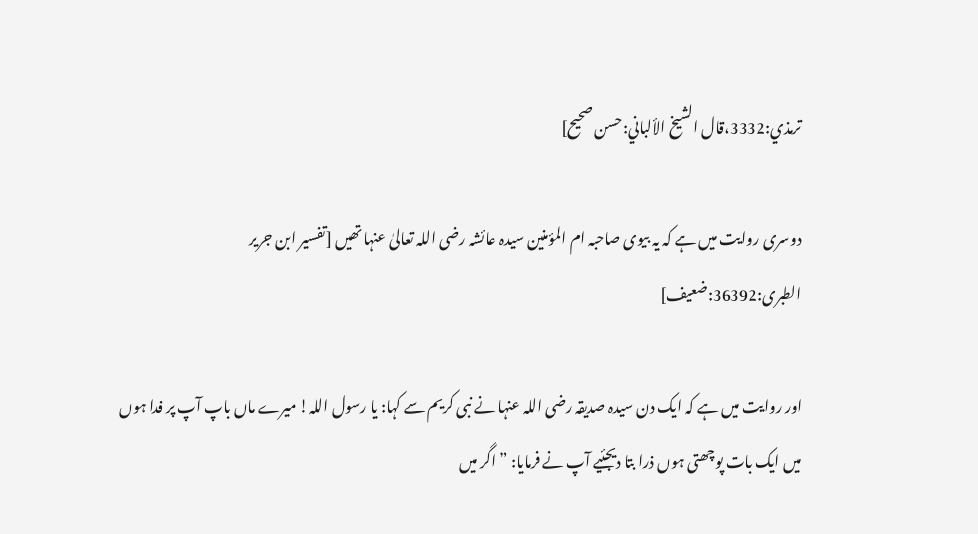ترمذي:3332،قال الشيخ الألباني:حسن صحیح]

دوسری روایت میں ہے کہ یہ بیوی صاحبہ ام المؤمنین سیدہ عائشہ رضی اللہ تعالیٰ عنہا تھیں [تفسیر ابن جریر الطبری:36392:ضعیف]

اور روایت میں ہے کہ ایک دن سیدہ صدیقہ رضی اللہ عنہا نے نبی کریم سے کہا: یا رسول اللہ! میرے ماں باپ آپ پر فدا ہوں میں ایک بات پوچھتی ہوں ذرا بتا دیجئیے آپ نے فرمایا: ” اگر میں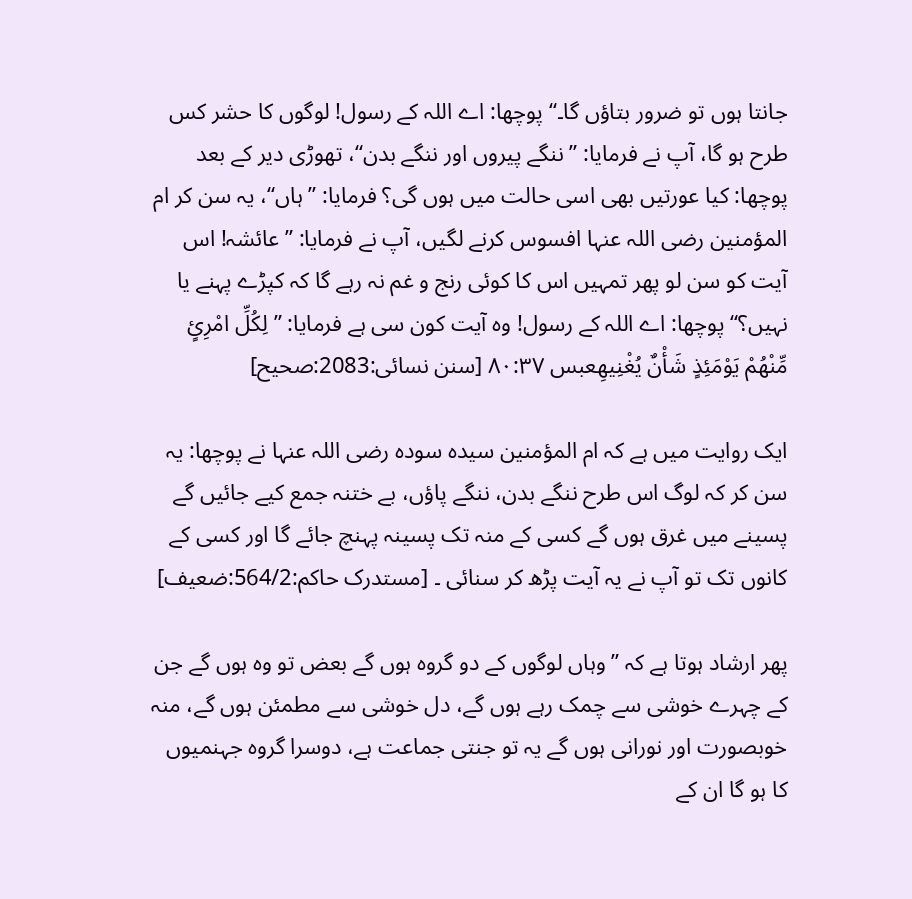جانتا ہوں تو ضرور بتاؤں گا۔“ پوچھا: اے اللہ کے رسول! لوگوں کا حشر کس طرح ہو گا، آپ نے فرمایا: ” ننگے پیروں اور ننگے بدن“، تھوڑی دیر کے بعد پوچھا: کیا عورتیں بھی اسی حالت میں ہوں گی؟ فرمایا: ” ہاں“، یہ سن کر ام المؤمنین رضی اللہ عنہا افسوس کرنے لگیں، آپ نے فرمایا: ” عائشہ! اس آیت کو سن لو پھر تمہیں اس کا کوئی رنج و غم نہ رہے گا کہ کپڑے پہنے یا نہیں؟“ پوچھا: اے اللہ کے رسول! وہ آیت کون سی ہے فرمایا: ” لِكُلِّ امْرِئٍ مِّنْهُمْ يَوْمَئِذٍ شَأْنٌ يُغْنِيهِعبس ۸۰:۳۷ [سنن نسائی:2083:صحیح]

ایک روایت میں ہے کہ ام المؤمنین سیدہ سودہ رضی اللہ عنہا نے پوچھا: یہ سن کر کہ لوگ اس طرح ننگے بدن، ننگے پاؤں، بے ختنہ جمع کیے جائیں گے پسینے میں غرق ہوں گے کسی کے منہ تک پسینہ پہنچ جائے گا اور کسی کے کانوں تک تو آپ نے یہ آیت پڑھ کر سنائی ۔ [مستدرک حاکم:564/2:ضعیف]

پھر ارشاد ہوتا ہے کہ ” وہاں لوگوں کے دو گروہ ہوں گے بعض تو وہ ہوں گے جن کے چہرے خوشی سے چمک رہے ہوں گے، دل خوشی سے مطمئن ہوں گے، منہ خوبصورت اور نورانی ہوں گے یہ تو جنتی جماعت ہے، دوسرا گروہ جہنمیوں کا ہو گا ان کے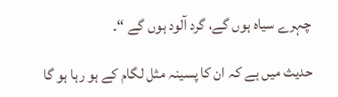چہرے سیاہ ہوں گے، گرد آلود ہوں گے “۔

حدیث میں ہے کہ ان کا پسینہ مثل لگام کے ہو رہا ہو گا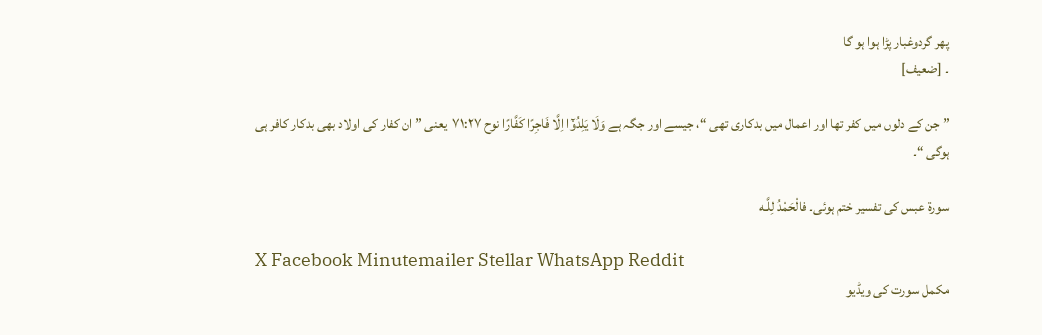پھر گردوغبار پڑا ہوا ہو گا
۔ [ضعیف]

” جن کے دلوں میں کفر تھا اور اعمال میں بدکاری تھی “، جیسے اور جگہ ہے وَلَا يَلِدُوْٓا اِلَّا فَاجِرًا كَفَّارًا نوح ۷۱:۲۷  یعنی ” ان کفار کی اولاد بھی بدکار کافر ہی ہوگی “۔

سورۃ عبس کی تفسیر ختم ہوئی۔ فالْحَمْدُ لِلَّـه

X Facebook Minutemailer Stellar WhatsApp Reddit
مکمل سورت کی ویڈیو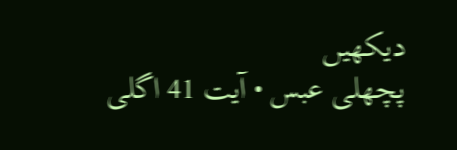دیکھیں
پچھلی عبس • آیت 41 اگلی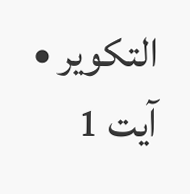التکویر • آیت 1